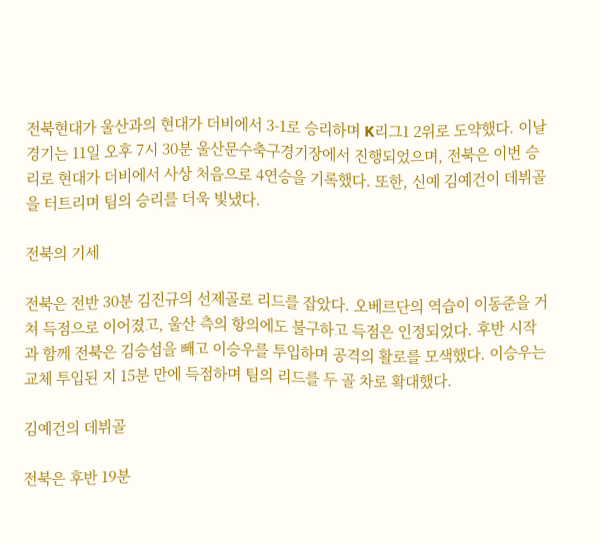전북현대가 울산과의 현대가 더비에서 3-1로 승리하며 K리그1 2위로 도약했다. 이날 경기는 11일 오후 7시 30분 울산문수축구경기장에서 진행되었으며, 전북은 이번 승리로 현대가 더비에서 사상 처음으로 4연승을 기록했다. 또한, 신예 김예건이 데뷔골을 터트리며 팀의 승리를 더욱 빛냈다.

전북의 기세

전북은 전반 30분 김진규의 선제골로 리드를 잡았다. 오베르단의 역습이 이동준을 거쳐 득점으로 이어졌고, 울산 측의 항의에도 불구하고 득점은 인정되었다. 후반 시작과 함께 전북은 김승섭을 빼고 이승우를 투입하며 공격의 활로를 모색했다. 이승우는 교체 투입된 지 15분 만에 득점하며 팀의 리드를 두 골 차로 확대했다.

김예건의 데뷔골

전북은 후반 19분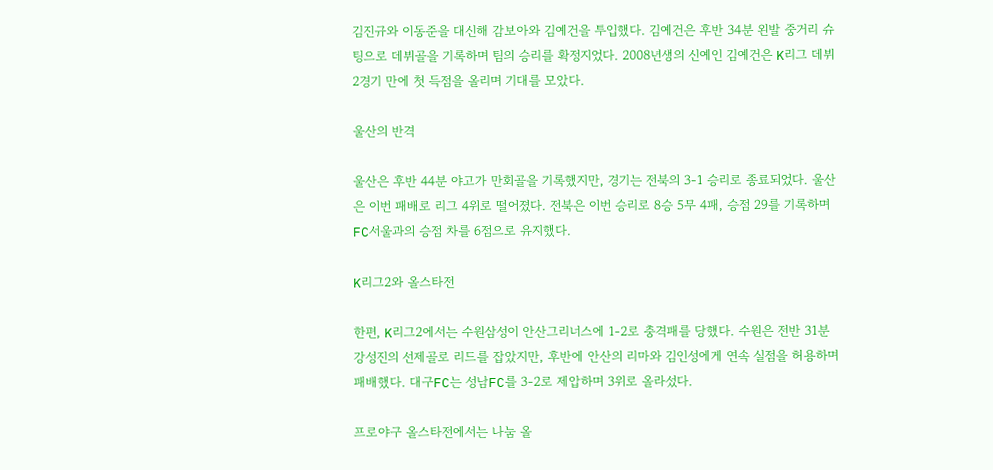김진규와 이동준을 대신해 감보아와 김예건을 투입했다. 김예건은 후반 34분 왼발 중거리 슈팅으로 데뷔골을 기록하며 팀의 승리를 확정지었다. 2008년생의 신예인 김예건은 K리그 데뷔 2경기 만에 첫 득점을 올리며 기대를 모았다.

울산의 반격

울산은 후반 44분 야고가 만회골을 기록했지만, 경기는 전북의 3-1 승리로 종료되었다. 울산은 이번 패배로 리그 4위로 떨어졌다. 전북은 이번 승리로 8승 5무 4패, 승점 29를 기록하며 FC서울과의 승점 차를 6점으로 유지했다.

K리그2와 올스타전

한편, K리그2에서는 수원삼성이 안산그리너스에 1-2로 충격패를 당했다. 수원은 전반 31분 강성진의 선제골로 리드를 잡았지만, 후반에 안산의 리마와 김인성에게 연속 실점을 허용하며 패배했다. 대구FC는 성남FC를 3-2로 제압하며 3위로 올라섰다.

프로야구 올스타전에서는 나눔 올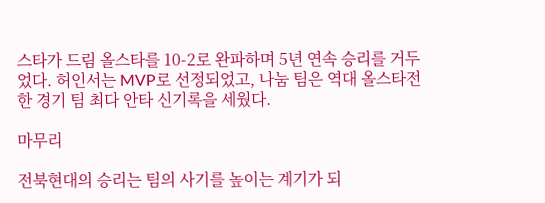스타가 드림 올스타를 10-2로 완파하며 5년 연속 승리를 거두었다. 허인서는 MVP로 선정되었고, 나눔 팀은 역대 올스타전 한 경기 팀 최다 안타 신기록을 세웠다.

마무리

전북현대의 승리는 팀의 사기를 높이는 계기가 되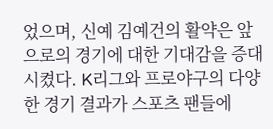었으며, 신예 김예건의 활약은 앞으로의 경기에 대한 기대감을 증대시켰다. K리그와 프로야구의 다양한 경기 결과가 스포츠 팬들에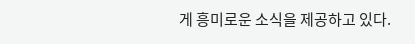게 흥미로운 소식을 제공하고 있다.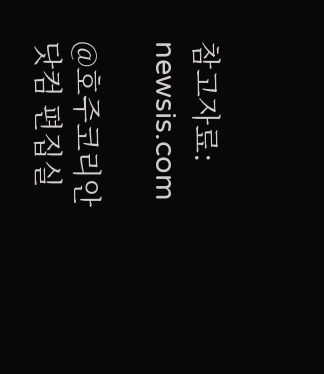참고자료: newsis.com

@호주코리안닷컴 편집실